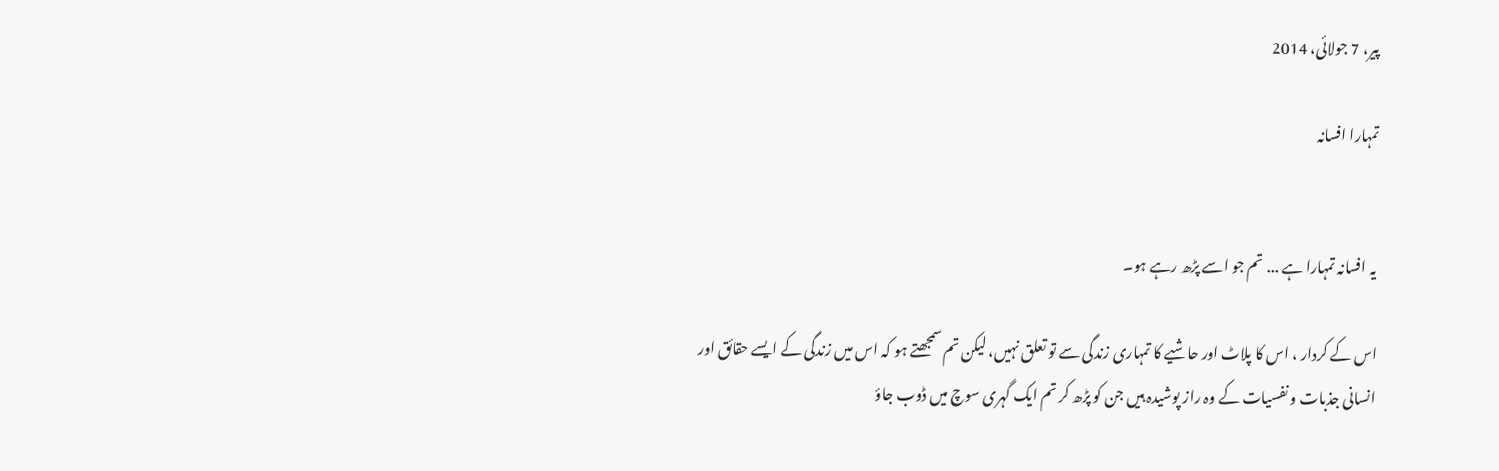پیر، 7 جولائی، 2014

تمہارا افسانہ


یہ افسانہ تمہارا ہے ... تم جو اسے پڑھ رہے ہو۔

اس کے کردار ، اس کا پلاٹ اور حاشیے کا تمہاری زندگی سے تو تعلق نہیں، لیکن تم سمجھتے ہو کہ اس میں زندگی کے ایسے حقائق اور انسانی جذبات و نفسیات کے وہ راز پوشیدہ ہیں جن کو پڑھ کر تم ایک گہری سوچ میں ڈوب جاؤ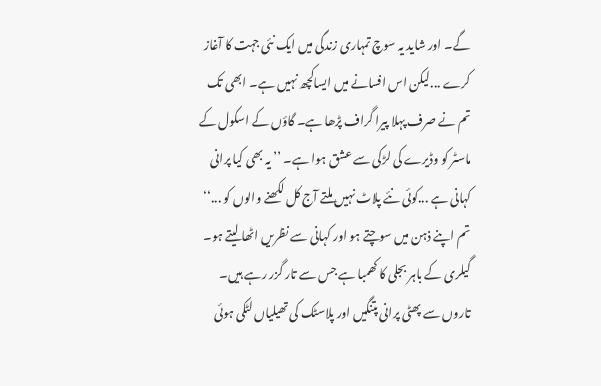گے۔ اور شاید یہ سوچ تمہاری زندگی میں ایک نئی جہت کا آغاز کرے ...لیکن اس افسانے میں ایساکچھ نہیں ہے۔ ابھی تک تم نے صرف پہلا پیرا گراف پڑھا ہے۔ گاؤں کے اسکول کے ماسٹر کو وڈیرے کی لڑکی سے عشق ہوا ہے۔ ’’ یہ بھی کیا پرانی کہانی ہے ...کوئی نئے پلاٹ نہیں ملتے آج کل لکھنے والوں کو ...‘‘ تم اپنے ذہن میں سوچتے ہو اور کہانی سے نظریں اٹھا لیتے ہو۔ گیلری کے باہر بجلی کا کھمبا ہے جس سے تار گزر رہے ہیں۔ تاروں سے پھٹی پرانی پتنگیں اور پلاسٹک کی تھیلیاں لٹکی ہوئی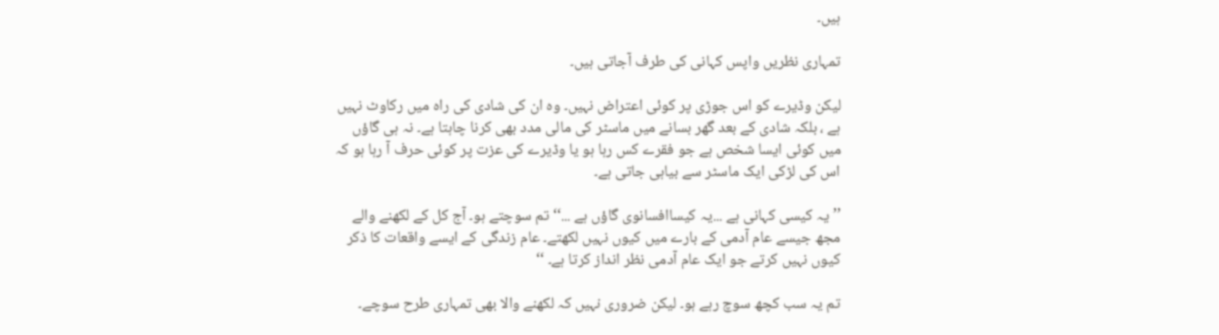ہیں۔

تمہاری نظریں واپس کہانی کی طرف آجاتی ہیں۔

لیکن وڈیرے کو اس جوڑی پر کوئی اعتراض نہیں۔ وہ ان کی شادی کی راہ میں رکاوٹ نہیں ہے ، بلکہ شادی کے بعد گھر بسانے میں ماسٹر کی مالی مدد بھی کرنا چاہتا ہے۔ نہ ہی گاؤں میں کوئی ایسا شخص ہے جو فقرے کس رہا ہو یا وڈیرے کی عزت پر کوئی حرف آ رہا ہو کہ اس کی لڑکی ایک ماسٹر سے بیاہی جاتی ہے۔

’’ یہ کیسی کہانی ہے ...یہ کیساافسانوی گاؤں ہے ...‘‘ تم سوچتے ہو۔ آج کل کے لکھنے والے مجھ جیسے عام آدمی کے بارے میں کیوں نہیں لکھتے۔ عام زندگی کے ایسے واقعات کا ذکر کیوں نہیں کرتے جو ایک عام آدمی نظر انداز کرتا ہے۔ ‘‘

تم یہ سب کچھ سوچ رہے ہو۔ لیکن ضروری نہیں کہ لکھنے والا بھی تمہاری طرح سوچے۔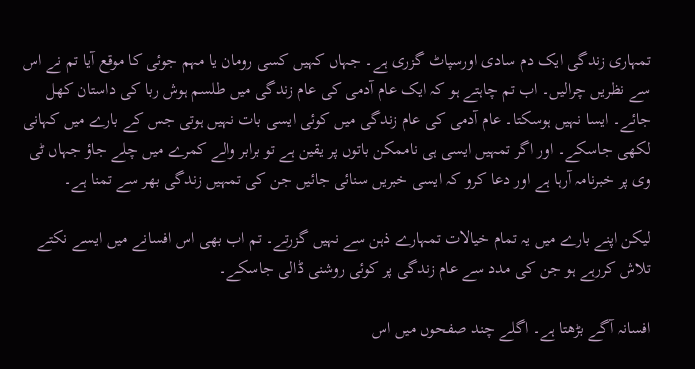تمہاری زندگی ایک دم سادی اورسپاٹ گزری ہے۔ جہاں کہیں کسی رومان یا مہم جوئی کا موقع آیا تم نے اس سے نظریں چرالیں۔ اب تم چاہتے ہو کہ ایک عام آدمی کی عام زندگی میں طلسم ہوش ربا کی داستان کھل جائے۔ ایسا نہیں ہوسکتا۔ عام آدمی کی عام زندگی میں کوئی ایسی بات نہیں ہوتی جس کے بارے میں کہانی لکھی جاسکے۔ اور اگر تمہیں ایسی ہی ناممکن باتوں پر یقین ہے تو برابر والے کمرے میں چلے جاؤ جہاں ٹی وی پر خبرنامہ آرہا ہے اور دعا کرو کہ ایسی خبریں سنائی جائیں جن کی تمہیں زندگی بھر سے تمنا ہے۔

لیکن اپنے بارے میں یہ تمام خیالات تمہارے ذہن سے نہیں گزرتے۔ تم اب بھی اس افسانے میں ایسے نکتے تلاش کررہے ہو جن کی مدد سے عام زندگی پر کوئی روشنی ڈالی جاسکے۔

افسانہ آگے بڑھتا ہے۔ اگلے چند صفحوں میں اس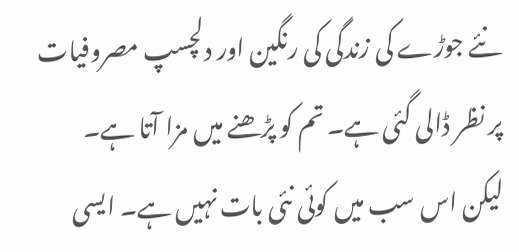نئے جوڑے کی زندگی کی رنگین اور دلچسپ مصروفیات پر نظر ڈالی گئی ہے۔ تم کو پڑھنے میں مزا آتا ہے۔ لیکن اس سب میں کوئی نئی بات نہیں ہے۔ ایسی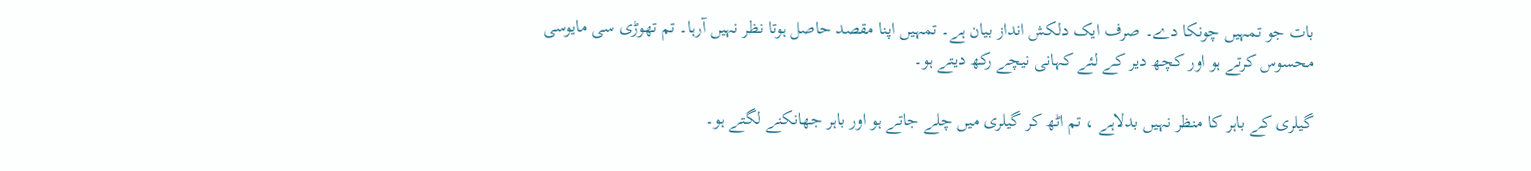بات جو تمہیں چونکا دے۔ صرف ایک دلکش انداز بیان ہے۔ تمہیں اپنا مقصد حاصل ہوتا نظر نہیں آرہا۔ تم تھوڑی سی مایوسی محسوس کرتے ہو اور کچھ دیر کے لئے کہانی نیچے رکھ دیتے ہو۔

گیلری کے باہر کا منظر نہیں بدلاہے ، تم اٹھ کر گیلری میں چلے جاتے ہو اور باہر جھانکنے لگتے ہو۔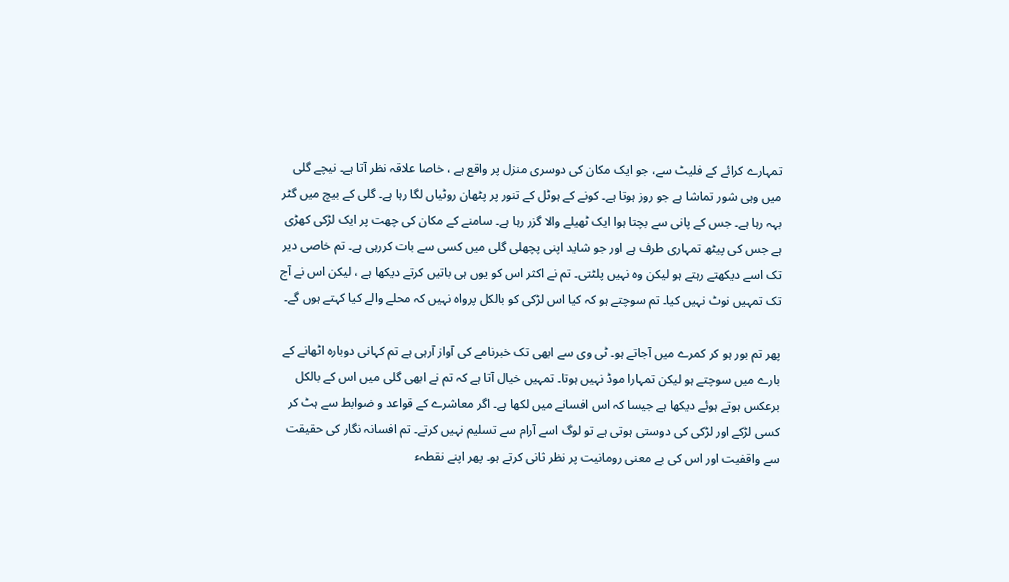تمہارے کرائے کے فلیٹ سے، جو ایک مکان کی دوسری منزل پر واقع ہے ، خاصا علاقہ نظر آتا ہے۔ نیچے گلی میں وہی شور تماشا ہے جو روز ہوتا ہے۔ کونے کے ہوٹل کے تنور پر پٹھان روٹیاں لگا رہا ہے۔ گلی کے بیچ میں گٹر بہہ رہا ہے۔ جس کے پانی سے بچتا ہوا ایک ٹھیلے والا گزر رہا ہے۔ سامنے کے مکان کی چھت پر ایک لڑکی کھڑی ہے جس کی پیٹھ تمہاری طرف ہے اور جو شاید اپنی پچھلی گلی میں کسی سے بات کررہی ہے۔ تم خاصی دیر تک اسے دیکھتے رہتے ہو لیکن وہ نہیں پلٹتی۔ تم نے اکثر اس کو یوں ہی باتیں کرتے دیکھا ہے ، لیکن اس نے آج تک تمہیں نوٹ نہیں کیا۔ تم سوچتے ہو کہ کیا اس لڑکی کو بالکل پرواہ نہیں کہ محلے والے کیا کہتے ہوں گے۔

پھر تم بور ہو کر کمرے میں آجاتے ہو۔ ٹی وی سے ابھی تک خبرنامے کی آواز آرہی ہے تم کہانی دوبارہ اٹھانے کے بارے میں سوچتے ہو لیکن تمہارا موڈ نہیں ہوتا۔ تمہیں خیال آتا ہے کہ تم نے ابھی گلی میں اس کے بالکل برعکس ہوتے ہوئے دیکھا ہے جیسا کہ اس افسانے میں لکھا ہے۔ اگر معاشرے کے قواعد و ضوابط سے ہٹ کر کسی لڑکے اور لڑکی کی دوستی ہوتی ہے تو لوگ اسے آرام سے تسلیم نہیں کرتے۔ تم افسانہ نگار کی حقیقت سے واقفیت اور اس کی بے معنی رومانیت پر نظر ثانی کرتے ہو۔ پھر اپنے نقطہء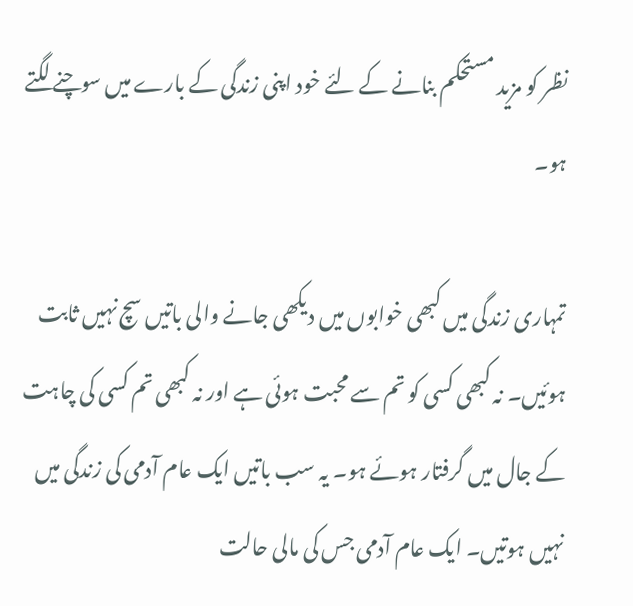نظر کو مزید مستحکم بنانے کے لئے خود اپنی زندگی کے بارے میں سوچنے لگتے ہو۔

تمہاری زندگی میں کبھی خوابوں میں دیکھی جانے والی باتیں سچ نہیں ثابت ہوئیں۔ نہ کبھی کسی کو تم سے محبت ہوئی ہے اور نہ کبھی تم کسی کی چاہت کے جال میں گرفتار ہوئے ہو۔ یہ سب باتیں ایک عام آدمی کی زندگی میں نہیں ہوتیں۔ ایک عام آدمی جس کی مالی حالت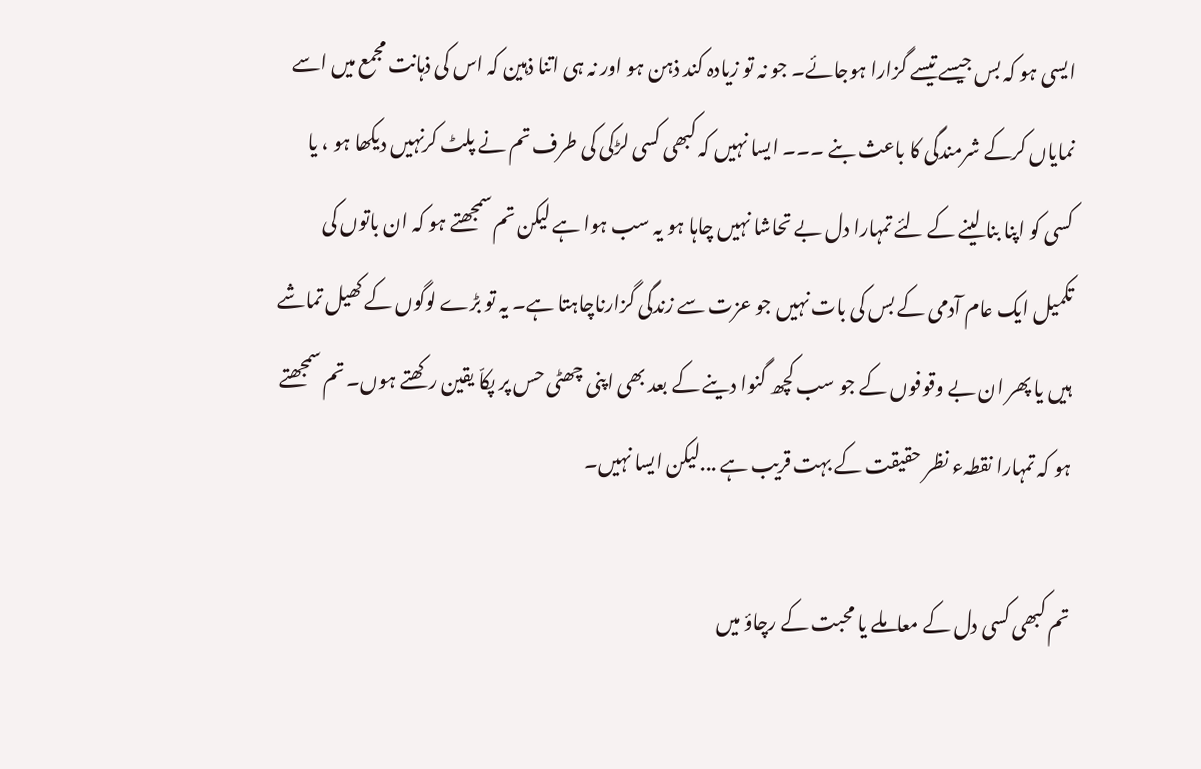ایسی ہو کہ بس جیسے تیسے گزارا ہوجائے۔ جو نہ تو زیادہ کند ذہن ہو اور نہ ہی اتنا ذہین کہ اس کی ذہانت مجمع میں اسے نمایاں کرکے شرمندگی کا باعث بنے ۔۔۔ ایسا نہیں کہ کبھی کسی لڑکی کی طرف تم نے پلٹ کرنہیں دیکھا ہو ، یا کسی کو اپنا بنا لینے کے لئے تمہارا دل بے تحاشا نہیں چاہا ہو یہ سب ہوا ہے لیکن تم سمجھتے ہو کہ ان باتوں کی تکمیل ایک عام آدمی کے بس کی بات نہیں جو عزت سے زندگی گزارناچاہتا ہے۔ یہ تو بڑے لوگوں کے کھیل تماشے ہیں یا پھر ان بے وقوفوں کے جو سب کچھ گنوا دینے کے بعد بھی اپنی چھٹی حس پر پکاّ یقین رکھتے ہوں۔ تم سمجھتے ہو کہ تمہارا نقطہء نظر حقیقت کے بہت قریب ہے ...لیکن ایسا نہیں۔

تم کبھی کسی دل کے معاملے یا محبت کے رچاؤ میں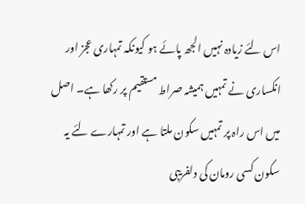اس لئے زیادہ نہیں الجھ پائے ہو کیونکہ تمہاری عجز اور انکساری نے تمہیں ہمیشہ صراط مستقیم پر رکھا ہے۔ اصل میں اس راہ پر تمہیں سکون ملتا ہے اور تمہارے لئے یہ سکون کسی رومان کی دلفریبی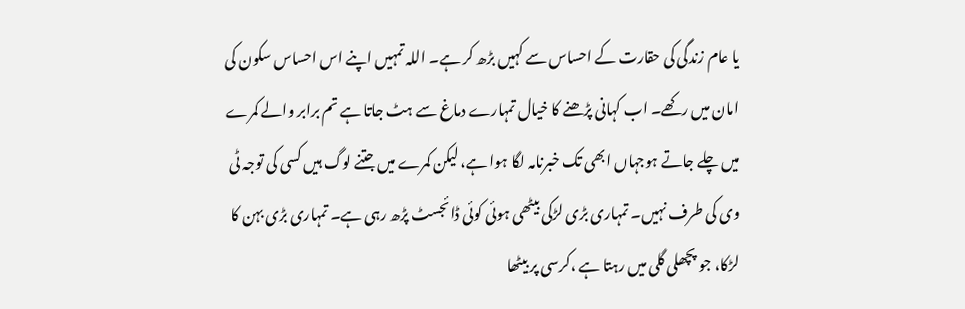یا عام زندگی کی حقارت کے احساس سے کہیں بڑھ کر ہے۔ اللہ تمہیں اپنے اس احساس سکون کی امان میں رکھے۔ اب کہانی پڑھنے کا خیال تمہارے دماغ سے ہٹ جاتا ہے تم برابر والے کمرے میں چلے جاتے ہوجہاں ابھی تک خبرنامہ لگا ہوا ہے، لیکن کمرے میں جتنے لوگ ہیں کسی کی توجہ ٹی وی کی طرف نہیں۔ تمہاری بڑی لڑکی بیٹھی ہوئی کوئی ڈائجسٹ پڑھ رہی ہے۔ تمہاری بڑی بہن کا لڑکا، جو پچھلی گلی میں رہتا ہے ،کرسی پر بیٹھا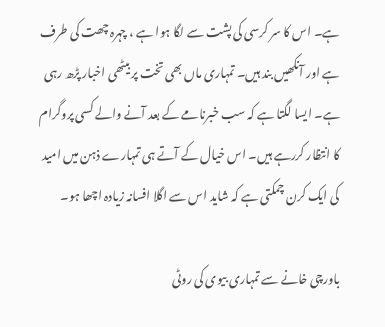ہے۔ اس کا سر کرسی کی پشت سے لگا ہوا ہے ، چہرہ چھت کی طرف ہے اور آنکھیں بند ہیں۔ تمہاری ماں بھی تخت پر بیٹھی اخبار پڑھ رہی ہے۔ ایسا لگتا ہے کہ سب خبرنامے کے بعد آنے والے کسی پروگرام کا انتظار کررہے ہیں۔ اس خیال کے آتے ہی تمہارے ذہن میں امید کی ایک کرن چمکتی ہے کہ شاید اس سے اگلا افسانہ زیادہ اچھا ہو۔

باورچی خانے سے تمہاری بیوی کی روٹی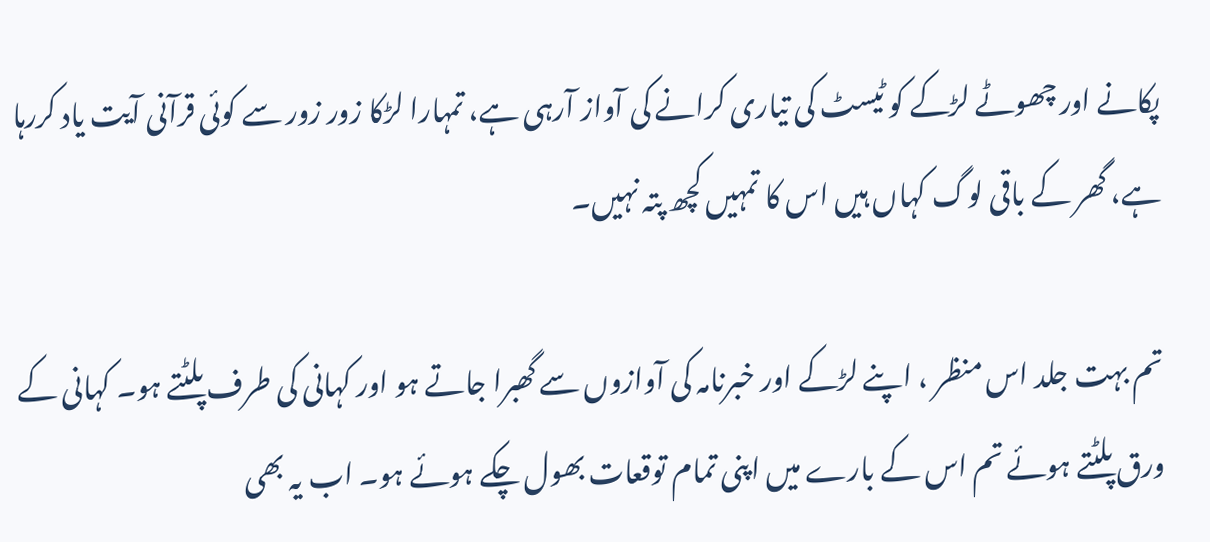پکانے اور چھوٹے لڑکے کو ٹیسٹ کی تیاری کرانے کی آواز آرہی ہے، تمہارا لڑکا زور زور سے کوئی قرآنی آیت یاد کررہا ہے، گھر کے باقی لوگ کہاں ہیں اس کا تمہیں کچھ پتہ نہیں۔

تم بہت جلد اس منظر ، اپنے لڑکے اور خبرنامہ کی آوازوں سے گھبرا جاتے ہو اور کہانی کی طرف پلٹتے ہو۔ کہانی کے ورق پلٹتے ہوئے تم اس کے بارے میں اپنی تمام توقعات بھول چکے ہوئے ہو۔ اب یہ بھی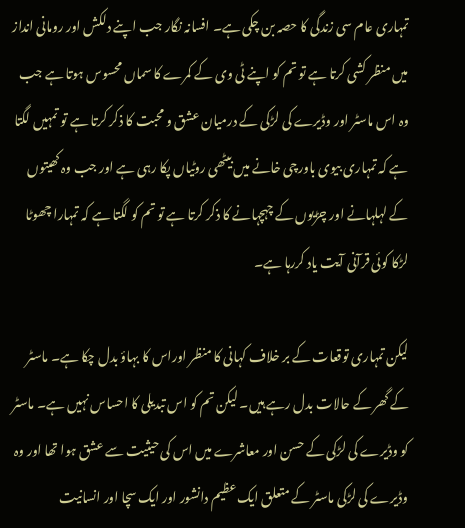تمہاری عام سی زندگی کا حصہ بن چکی ہے۔ افسانہ نگار جب اپنے دلکش اور رومانی انداز میں منظر کشی کرتا ہے تو تم کو اپنے ٹی وی کے کمرے کا سماں محسوس ہوتا ہے جب وہ اس ماسٹر اور وڈیرے کی لڑکی کے درمیان عشق و محبت کا ذکر کرتا ہے تو تمہیں لگتا ہے کہ تمہاری بیوی باورچی خانے میں بیٹھی روٹیاں پکا رہی ہے اور جب وہ کھیتوں کے لہلہانے اور چڑیوں کے چہچہانے کا ذکر کرتا ہے تو تم کو لگتا ہے کہ تمہارا چھوٹا لڑکا کوئی قرآنی آیت یاد کررہا ہے۔

لیکن تمہاری توقعات کے بر خلاف کہانی کا منظر اوراس کا بہاؤ بدل چکا ہے۔ ماسٹر کے گھر کے حالات بدل رہے ہیں۔ لیکن تم کو اس تبدیلی کا احساس نہیں ہے۔ ماسٹر کو وڈیرے کی لڑکی کے حسن اور معاشرے میں اس کی حیثیت سے عشق ہوا تھا اور وہ وڈیرے کی لڑکی ماسٹر کے متعلق ایک عظیم دانشور اور ایک سچا اور انسانیت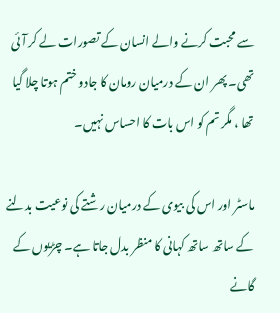سے محبت کرنے والے انسان کے تصورات لے کر آئی تھی۔ پھر ان کے درمیان رومان کا جادو ختم ہوتا چلا گیا تھا ، مگر تم کو اس بات کا احساس نہیں۔

ماسٹر اور اس کی بیوی کے درمیان رشتے کی نوعیت بدلنے کے ساتھ ساتھ کہانی کا منظر بدل جاتا ہے۔ چڑیوں کے گانے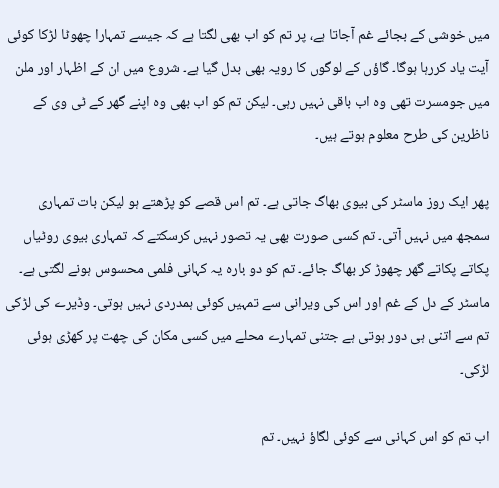میں خوشی کے بجائے غم آجاتا ہے، پر تم کو اب بھی لگتا ہے کہ جیسے تمہارا چھوٹا لڑکا کوئی آیت یاد کررہا ہوگا۔ گاؤں کے لوگوں کا رویہ بھی بدل گیا ہے۔ شروع میں ان کے اظہار اور ملن میں جومسرت تھی وہ اب باقی نہیں رہی۔ لیکن تم کو اب بھی وہ اپنے گھر کے ٹی وی کے ناظرین کی طرح معلوم ہوتے ہیں۔

پھر ایک روز ماسٹر کی بیوی بھاگ جاتی ہے۔ تم اس قصے کو پڑھتے ہو لیکن بات تمہاری سمجھ میں نہیں آتی۔ تم کسی صورت بھی یہ تصور نہیں کرسکتے کہ تمہاری بیوی روٹیاں پکاتے پکاتے گھر چھوڑ کر بھاگ جائے۔ تم کو دو بارہ یہ کہانی فلمی محسوس ہونے لگتی ہے۔ ماسٹر کے دل کے غم اور اس کی ویرانی سے تمہیں کوئی ہمدردی نہیں ہوتی۔ وڈیرے کی لڑکی تم سے اتنی ہی دور ہوتی ہے جتنی تمہارے محلے میں کسی مکان کی چھت پر کھڑی ہوئی لڑکی۔

اب تم کو اس کہانی سے کوئی لگاؤ نہیں۔ تم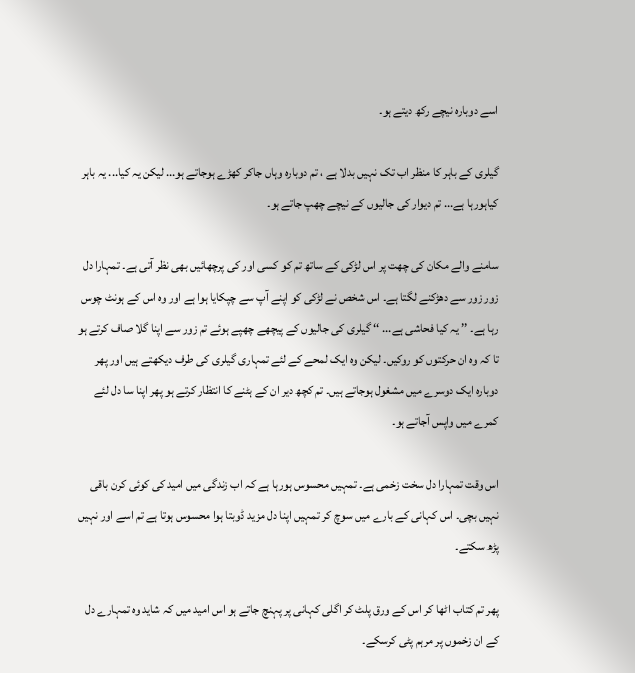اسے دوبارہ نیچے رکھ دیتے ہو۔

گیلری کے باہر کا منظر اب تک نہیں بدلا ہے ، تم دوبارہ وہاں جاکر کھڑے ہوجاتے ہو... لیکن یہ کیا... یہ باہر کیاہورہا ہے... تم دیوار کی جالیوں کے نیچے چھپ جاتے ہو۔

سامنے والے مکان کی چھت پر اس لڑکی کے ساتھ تم کو کسی اور کی پرچھائیں بھی نظر آتی ہے۔ تمہارا دل زور زور سے دھڑکنے لگتا ہے۔ اس شخص نے لڑکی کو اپنے آپ سے چپکایا ہوا ہے اور وہ اس کے ہونٹ چوس رہا ہے۔ ’’ یہ کیا فحاشی ہے... ‘‘ گیلری کی جالیوں کے پیچھے چھپے ہوئے تم زور سے اپنا گلا صاف کرتے ہو تا کہ وہ ان حرکتوں کو روکیں۔ لیکن وہ ایک لمحے کے لئے تمہاری گیلری کی طرف دیکھتے ہیں اور پھر دوبارہ ایک دوسرے میں مشغول ہوجاتے ہیں۔ تم کچھ دیر ان کے ہٹنے کا انتظار کرتے ہو پھر اپنا سا دل لئے کمرے میں واپس آجاتے ہو۔

اس وقت تمہارا دل سخت زخمی ہے۔ تمہیں محسوس ہورہا ہے کہ اب زندگی میں امید کی کوئی کرن باقی نہیں بچی۔ اس کہانی کے بارے میں سوچ کر تمہیں اپنا دل مزید ڈوبتا ہوا محسوس ہوتا ہے تم اسے اور نہیں پڑھ سکتے۔

پھر تم کتاب اٹھا کر اس کے ورق پلٹ کر اگلی کہانی پر پہنچ جاتے ہو اس امید میں کہ شاید وہ تمہارے دل کے ان زخموں پر مرہم پٹی کرسکے۔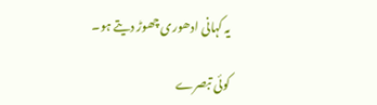یہ کہانی ادھوری چھوڑ دیتے ہو۔

کوئی تبصرے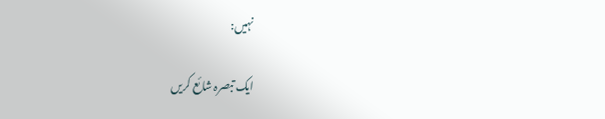نہیں:

ایک تبصرہ شائع کریں